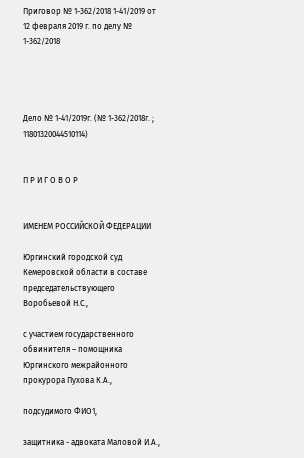Приговор № 1-362/2018 1-41/2019 от 12 февраля 2019 г. по делу № 1-362/2018




Дело № 1-41/2019г. (№ 1-362/2018г. ; 11801320044510114)


П Р И Г О В О Р


ИМЕНЕМ РОССИЙСКОЙ ФЕДЕРАЦИИ

Юргинский городской суд Кемеровской области в составе председательствующего Воробьевой Н.С.,

с участием государственного обвинителя – помощника Юргинского межрайонного прокурора Пухова К.А.,

подсудимого ФИО1,

защитника - адвоката Маловой И.А.,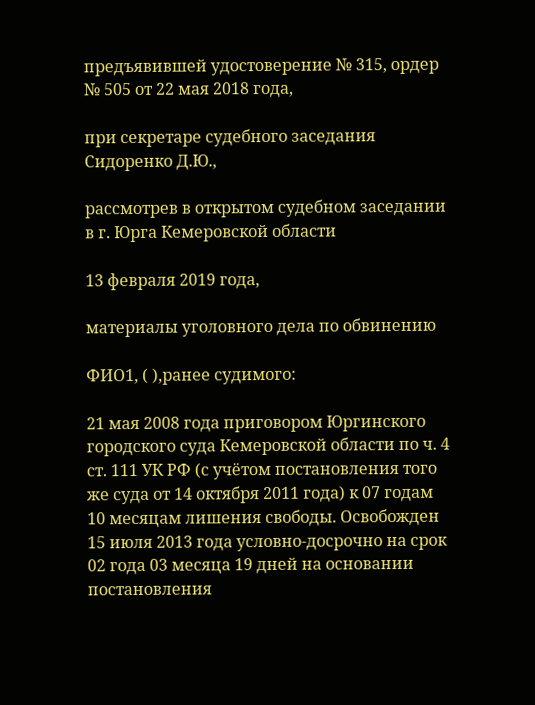предъявившей удостоверение № 315, ордер № 505 от 22 мая 2018 года,

при секретаре судебного заседания Сидоренко Д.Ю.,

рассмотрев в открытом судебном заседании в г. Юрга Кемеровской области

13 февраля 2019 года,

материалы уголовного дела по обвинению

ФИО1, ( ),ранее судимого:

21 мая 2008 года приговором Юргинского городского суда Кемеровской области по ч. 4 ст. 111 УК РФ (с учётом постановления того же суда от 14 октября 2011 года) к 07 годам 10 месяцам лишения свободы. Освобожден 15 июля 2013 года условно-досрочно на срок 02 года 03 месяца 19 дней на основании постановления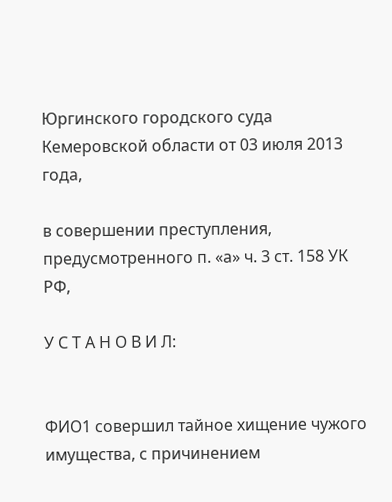Юргинского городского суда Кемеровской области от 03 июля 2013 года,

в совершении преступления, предусмотренного п. «а» ч. 3 ст. 158 УК РФ,

У С Т А Н О В И Л:


ФИО1 совершил тайное хищение чужого имущества, с причинением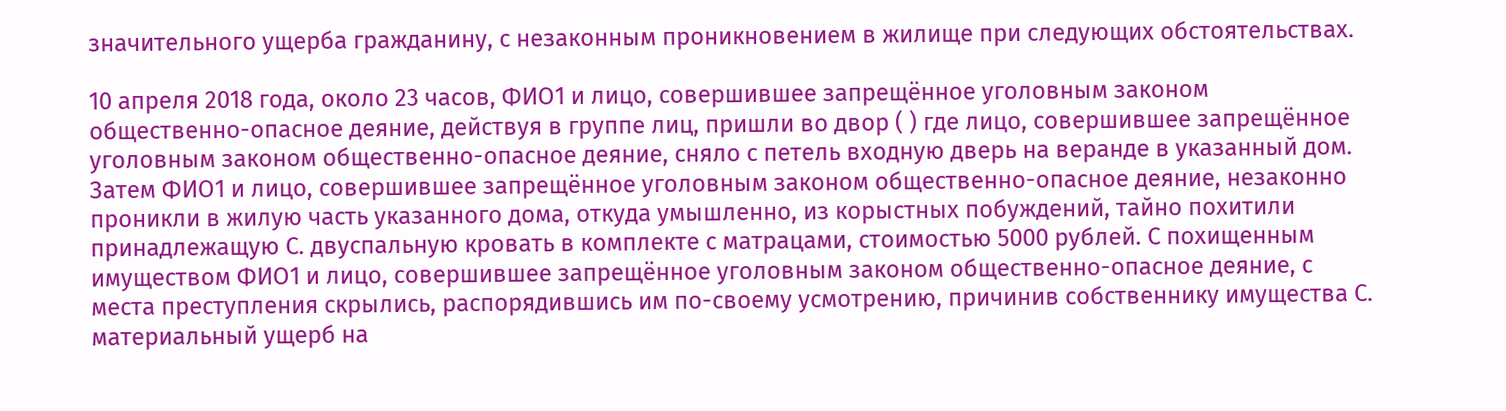значительного ущерба гражданину, с незаконным проникновением в жилище при следующих обстоятельствах.

10 апреля 2018 года, около 23 часов, ФИО1 и лицо, совершившее запрещённое уголовным законом общественно-опасное деяние, действуя в группе лиц, пришли во двор ( ) где лицо, совершившее запрещённое уголовным законом общественно-опасное деяние, сняло с петель входную дверь на веранде в указанный дом. Затем ФИО1 и лицо, совершившее запрещённое уголовным законом общественно-опасное деяние, незаконно проникли в жилую часть указанного дома, откуда умышленно, из корыстных побуждений, тайно похитили принадлежащую С. двуспальную кровать в комплекте с матрацами, стоимостью 5000 рублей. С похищенным имуществом ФИО1 и лицо, совершившее запрещённое уголовным законом общественно-опасное деяние, с места преступления скрылись, распорядившись им по-своему усмотрению, причинив собственнику имущества С. материальный ущерб на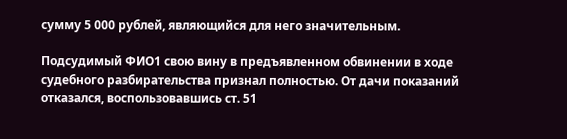сумму 5 000 рублей, являющийся для него значительным.

Подсудимый ФИО1 свою вину в предъявленном обвинении в ходе судебного разбирательства признал полностью. От дачи показаний отказался, воспользовавшись ст. 51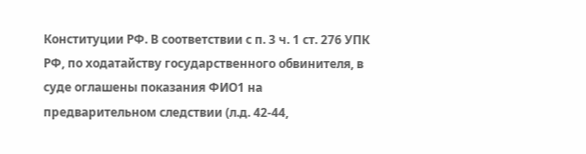Конституции РФ. В соответствии с п. 3 ч. 1 ст. 276 УПК РФ, по ходатайству государственного обвинителя, в суде оглашены показания ФИО1 на предварительном следствии (л.д. 42-44,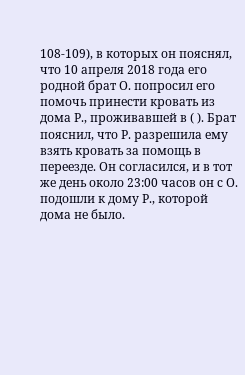108-109), в которых он пояснял, что 10 апреля 2018 года его родной брат О. попросил его помочь принести кровать из дома Р., проживавшей в ( ). Брат пояснил, что Р. разрешила ему взять кровать за помощь в переезде. Он согласился, и в тот же день около 23:00 часов он с О. подошли к дому Р., которой дома не было.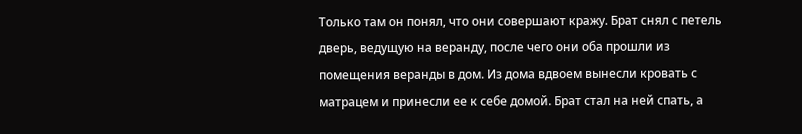Только там он понял, что они совершают кражу. Брат снял с петель дверь, ведущую на веранду, после чего они оба прошли из помещения веранды в дом. Из дома вдвоем вынесли кровать с матрацем и принесли ее к себе домой. Брат стал на ней спать, а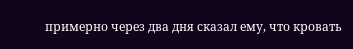примерно через два дня сказал ему, что кровать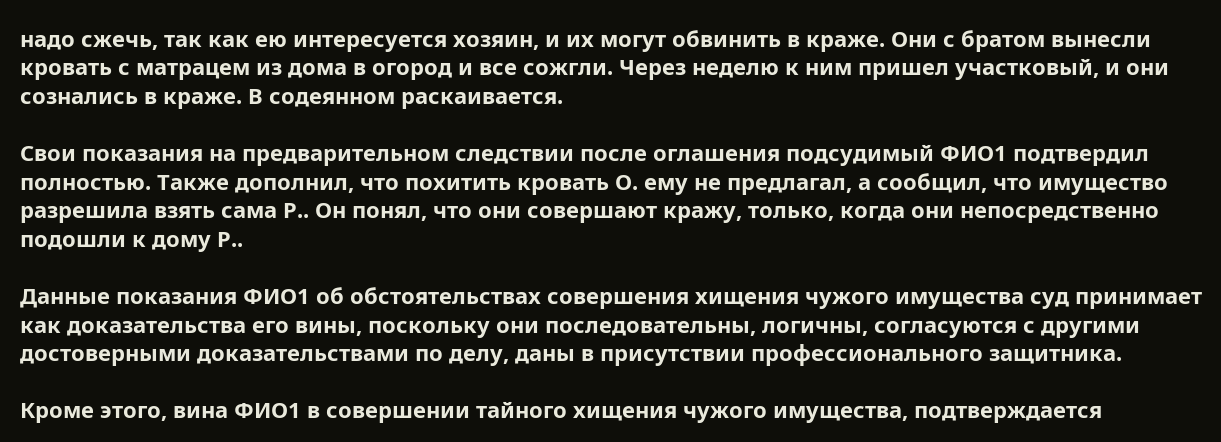надо сжечь, так как ею интересуется хозяин, и их могут обвинить в краже. Они с братом вынесли кровать с матрацем из дома в огород и все сожгли. Через неделю к ним пришел участковый, и они сознались в краже. В содеянном раскаивается.

Свои показания на предварительном следствии после оглашения подсудимый ФИО1 подтвердил полностью. Также дополнил, что похитить кровать О. ему не предлагал, а сообщил, что имущество разрешила взять сама Р.. Он понял, что они совершают кражу, только, когда они непосредственно подошли к дому Р..

Данные показания ФИО1 об обстоятельствах совершения хищения чужого имущества суд принимает как доказательства его вины, поскольку они последовательны, логичны, согласуются с другими достоверными доказательствами по делу, даны в присутствии профессионального защитника.

Кроме этого, вина ФИО1 в совершении тайного хищения чужого имущества, подтверждается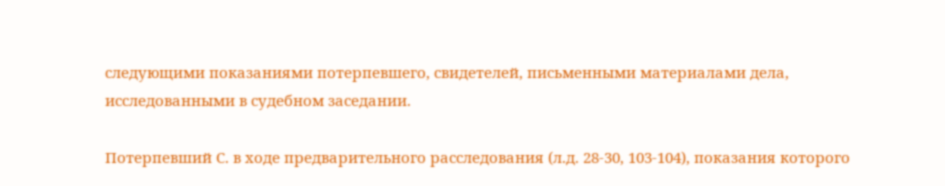следующими показаниями потерпевшего, свидетелей, письменными материалами дела, исследованными в судебном заседании.

Потерпевший С. в ходе предварительного расследования (л.д. 28-30, 103-104), показания которого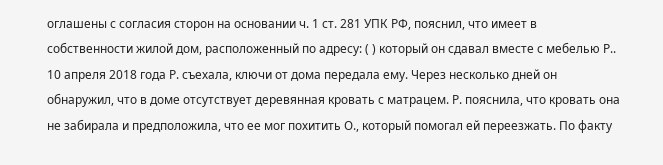оглашены с согласия сторон на основании ч. 1 ст. 281 УПК РФ, пояснил, что имеет в собственности жилой дом, расположенный по адресу: ( ) который он сдавал вместе с мебелью Р.. 10 апреля 2018 года Р. съехала, ключи от дома передала ему. Через несколько дней он обнаружил, что в доме отсутствует деревянная кровать с матрацем. Р. пояснила, что кровать она не забирала и предположила, что ее мог похитить О., который помогал ей переезжать. По факту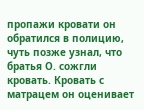пропажи кровати он обратился в полицию, чуть позже узнал, что братья О. сожгли кровать. Кровать с матрацем он оценивает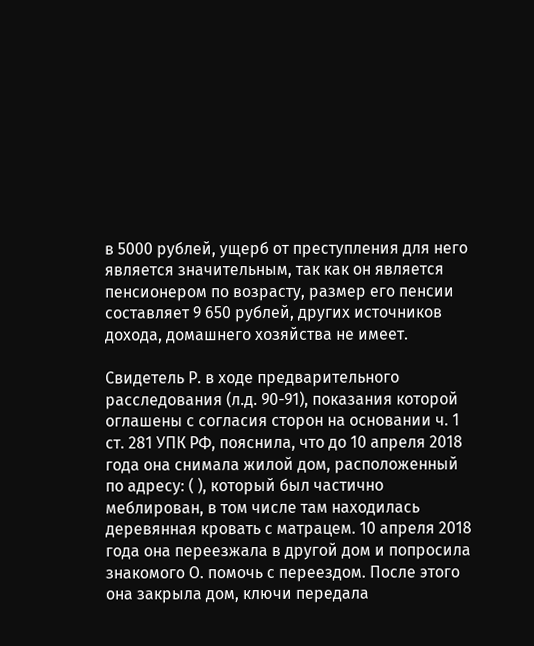в 5000 рублей, ущерб от преступления для него является значительным, так как он является пенсионером по возрасту, размер его пенсии составляет 9 650 рублей, других источников дохода, домашнего хозяйства не имеет.

Свидетель Р. в ходе предварительного расследования (л.д. 90-91), показания которой оглашены с согласия сторон на основании ч. 1 ст. 281 УПК РФ, пояснила, что до 10 апреля 2018 года она снимала жилой дом, расположенный по адресу: ( ), который был частично меблирован, в том числе там находилась деревянная кровать с матрацем. 10 апреля 2018 года она переезжала в другой дом и попросила знакомого О. помочь с переездом. После этого она закрыла дом, ключи передала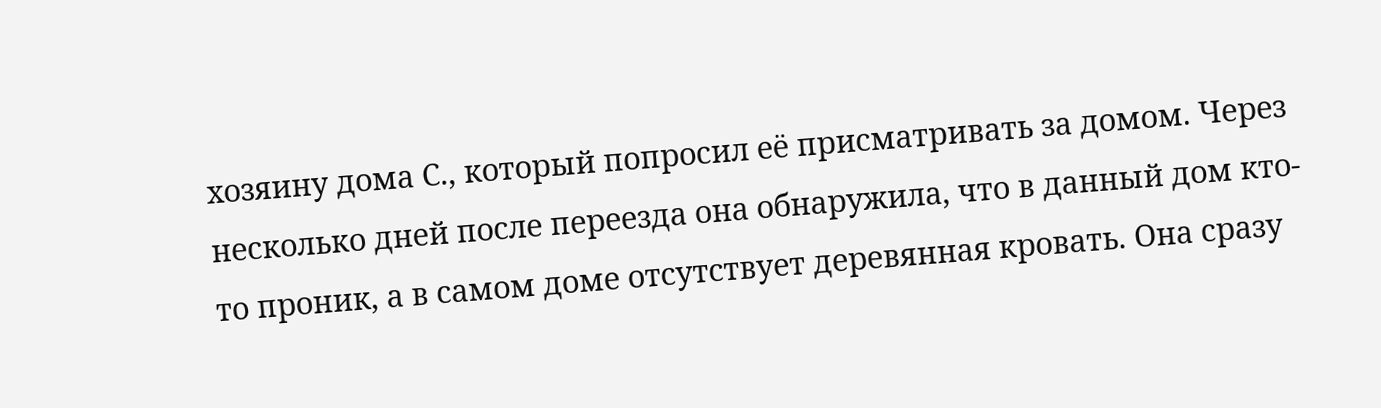хозяину дома С., который попросил её присматривать за домом. Через несколько дней после переезда она обнаружила, что в данный дом кто-то проник, а в самом доме отсутствует деревянная кровать. Она сразу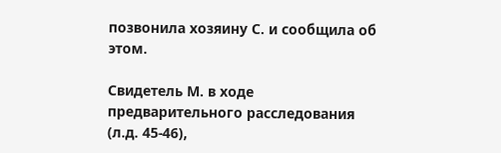позвонила хозяину С. и сообщила об этом.

Свидетель М. в ходе предварительного расследования (л.д. 45-46),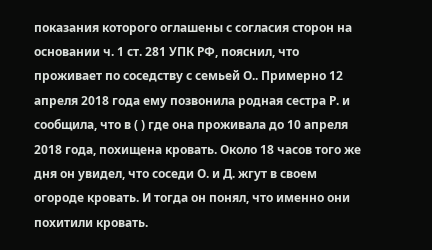показания которого оглашены с согласия сторон на основании ч. 1 ст. 281 УПК РФ, пояснил, что проживает по соседству с семьей О.. Примерно 12 апреля 2018 года ему позвонила родная сестра Р. и сообщила, что в ( ) где она проживала до 10 апреля 2018 года, похищена кровать. Около 18 часов того же дня он увидел, что соседи О. и Д. жгут в своем огороде кровать. И тогда он понял, что именно они похитили кровать.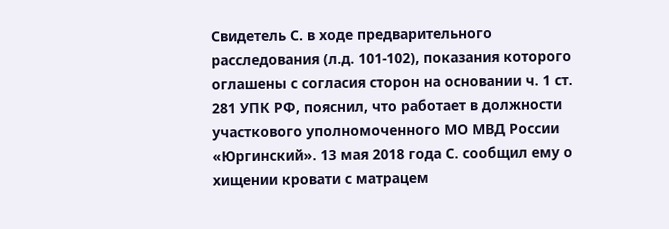Свидетель С. в ходе предварительного расследования (л.д. 101-102), показания которого оглашены с согласия сторон на основании ч. 1 ст. 281 УПК РФ, пояснил, что работает в должности участкового уполномоченного МО МВД России «Юргинский». 13 мая 2018 года С. сообщил ему о хищении кровати с матрацем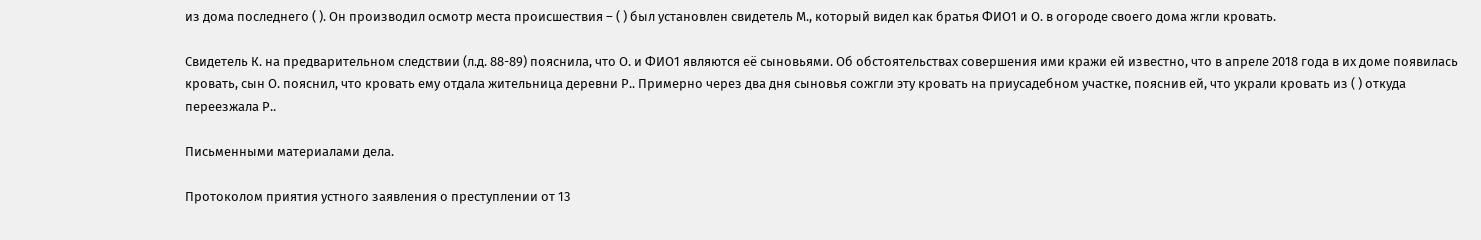из дома последнего ( ). Он производил осмотр места происшествия – ( ) был установлен свидетель М., который видел как братья ФИО1 и О. в огороде своего дома жгли кровать.

Свидетель К. на предварительном следствии (л.д. 88-89) пояснила, что О. и ФИО1 являются её сыновьями. Об обстоятельствах совершения ими кражи ей известно, что в апреле 2018 года в их доме появилась кровать, сын О. пояснил, что кровать ему отдала жительница деревни Р.. Примерно через два дня сыновья сожгли эту кровать на приусадебном участке, пояснив ей, что украли кровать из ( ) откуда переезжала Р..

Письменными материалами дела.

Протоколом приятия устного заявления о преступлении от 13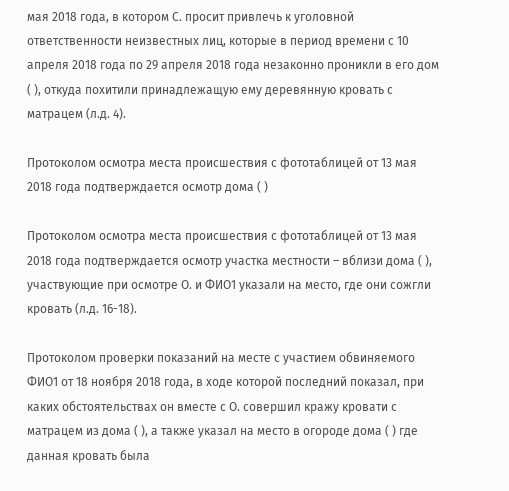мая 2018 года, в котором С. просит привлечь к уголовной ответственности неизвестных лиц, которые в период времени с 10 апреля 2018 года по 29 апреля 2018 года незаконно проникли в его дом ( ), откуда похитили принадлежащую ему деревянную кровать с матрацем (л.д. 4).

Протоколом осмотра места происшествия с фототаблицей от 13 мая 2018 года подтверждается осмотр дома ( )

Протоколом осмотра места происшествия с фототаблицей от 13 мая 2018 года подтверждается осмотр участка местности – вблизи дома ( ), участвующие при осмотре О. и ФИО1 указали на место, где они сожгли кровать (л.д. 16-18).

Протоколом проверки показаний на месте с участием обвиняемого ФИО1 от 18 ноября 2018 года, в ходе которой последний показал, при каких обстоятельствах он вместе с О. совершил кражу кровати с матрацем из дома ( ), а также указал на место в огороде дома ( ) где данная кровать была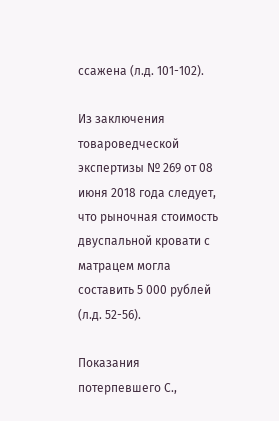ссажена (л.д. 101-102).

Из заключения товароведческой экспертизы № 269 от 08 июня 2018 года следует, что рыночная стоимость двуспальной кровати с матрацем могла составить 5 000 рублей (л.д. 52-56).

Показания потерпевшего С.,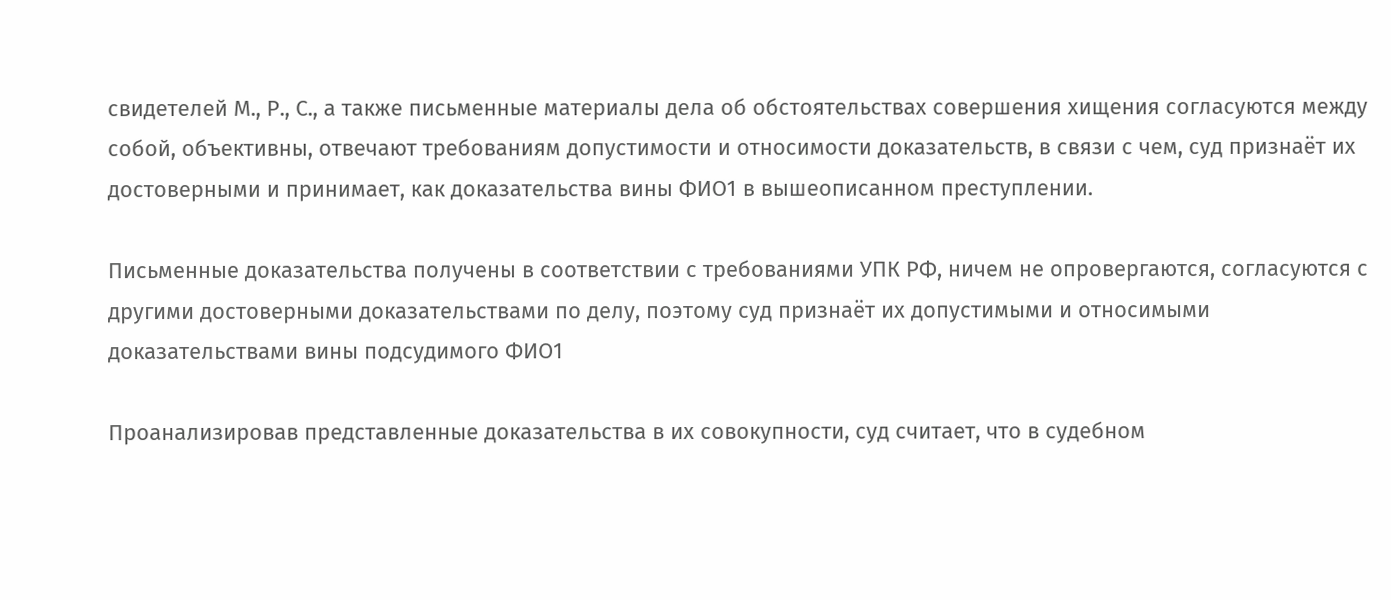свидетелей М., Р., С., а также письменные материалы дела об обстоятельствах совершения хищения согласуются между собой, объективны, отвечают требованиям допустимости и относимости доказательств, в связи с чем, суд признаёт их достоверными и принимает, как доказательства вины ФИО1 в вышеописанном преступлении.

Письменные доказательства получены в соответствии с требованиями УПК РФ, ничем не опровергаются, согласуются с другими достоверными доказательствами по делу, поэтому суд признаёт их допустимыми и относимыми доказательствами вины подсудимого ФИО1

Проанализировав представленные доказательства в их совокупности, суд считает, что в судебном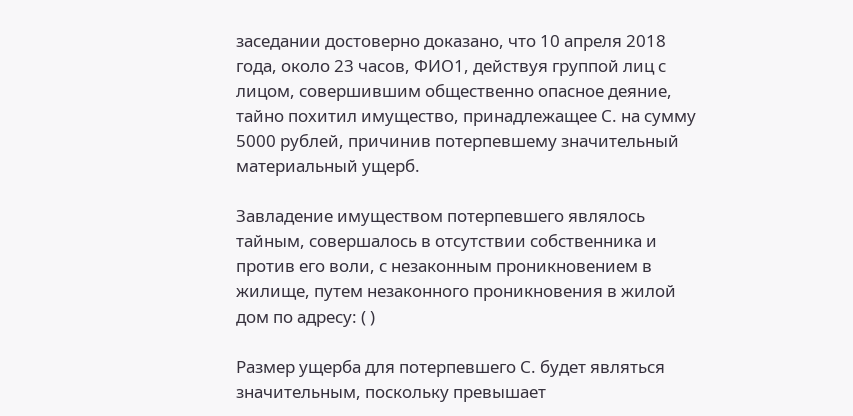заседании достоверно доказано, что 10 апреля 2018 года, около 23 часов, ФИО1, действуя группой лиц с лицом, совершившим общественно опасное деяние, тайно похитил имущество, принадлежащее С. на сумму 5000 рублей, причинив потерпевшему значительный материальный ущерб.

Завладение имуществом потерпевшего являлось тайным, совершалось в отсутствии собственника и против его воли, с незаконным проникновением в жилище, путем незаконного проникновения в жилой дом по адресу: ( )

Размер ущерба для потерпевшего С. будет являться значительным, поскольку превышает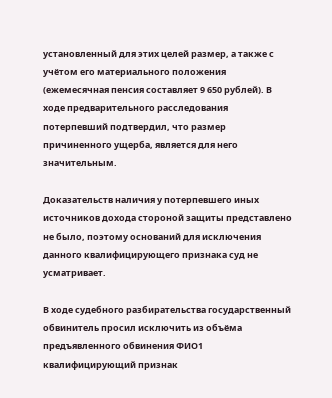установленный для этих целей размер, а также с учётом его материального положения (ежемесячная пенсия составляет 9 650 рублей). В ходе предварительного расследования потерпевший подтвердил, что размер причиненного ущерба, является для него значительным.

Доказательств наличия у потерпевшего иных источников дохода стороной защиты представлено не было, поэтому оснований для исключения данного квалифицирующего признака суд не усматривает.

В ходе судебного разбирательства государственный обвинитель просил исключить из объёма предъявленного обвинения ФИО1 квалифицирующий признак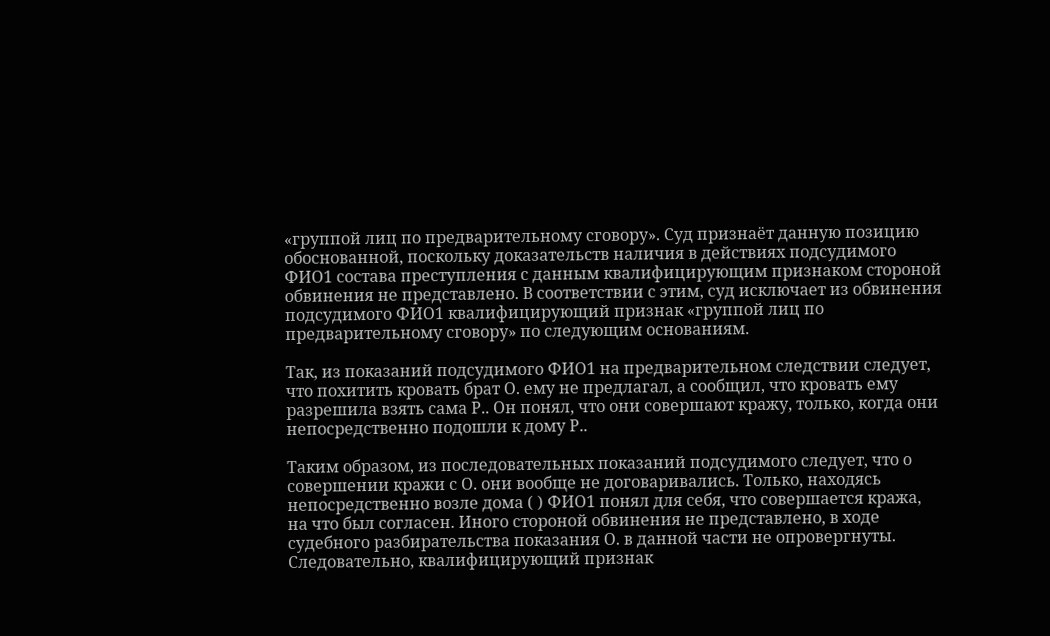«группой лиц по предварительному сговору». Суд признаёт данную позицию обоснованной, поскольку доказательств наличия в действиях подсудимого ФИО1 состава преступления с данным квалифицирующим признаком стороной обвинения не представлено. В соответствии с этим, суд исключает из обвинения подсудимого ФИО1 квалифицирующий признак «группой лиц по предварительному сговору» по следующим основаниям.

Так, из показаний подсудимого ФИО1 на предварительном следствии следует, что похитить кровать брат О. ему не предлагал, а сообщил, что кровать ему разрешила взять сама Р.. Он понял, что они совершают кражу, только, когда они непосредственно подошли к дому Р..

Таким образом, из последовательных показаний подсудимого следует, что о совершении кражи с О. они вообще не договаривались. Только, находясь непосредственно возле дома ( ) ФИО1 понял для себя, что совершается кража, на что был согласен. Иного стороной обвинения не представлено, в ходе судебного разбирательства показания О. в данной части не опровергнуты. Следовательно, квалифицирующий признак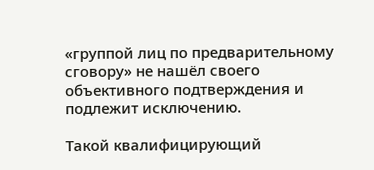«группой лиц по предварительному сговору» не нашёл своего объективного подтверждения и подлежит исключению.

Такой квалифицирующий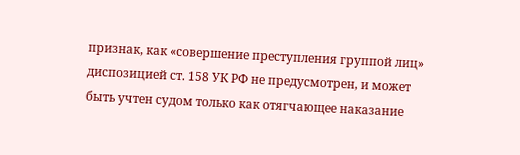признак, как «совершение преступления группой лиц» диспозицией ст. 158 УК РФ не предусмотрен, и может быть учтен судом только как отягчающее наказание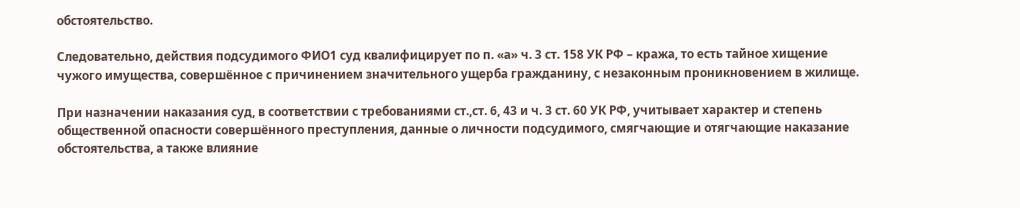обстоятельство.

Следовательно, действия подсудимого ФИО1 суд квалифицирует по п. «а» ч. 3 ст. 158 УК РФ – кража, то есть тайное хищение чужого имущества, совершённое с причинением значительного ущерба гражданину, с незаконным проникновением в жилище.

При назначении наказания суд, в соответствии с требованиями ст.,ст. 6, 43 и ч. 3 ст. 60 УК РФ, учитывает характер и степень общественной опасности совершённого преступления, данные о личности подсудимого, смягчающие и отягчающие наказание обстоятельства, а также влияние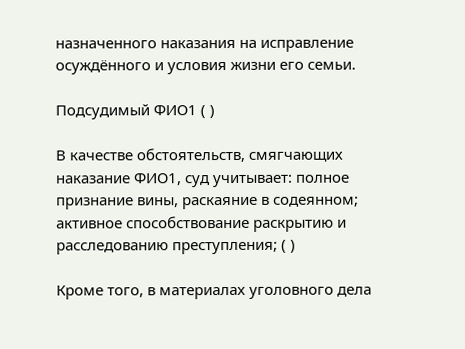назначенного наказания на исправление осуждённого и условия жизни его семьи.

Подсудимый ФИО1 ( )

В качестве обстоятельств, смягчающих наказание ФИО1, суд учитывает: полное признание вины, раскаяние в содеянном; активное способствование раскрытию и расследованию преступления; ( )

Кроме того, в материалах уголовного дела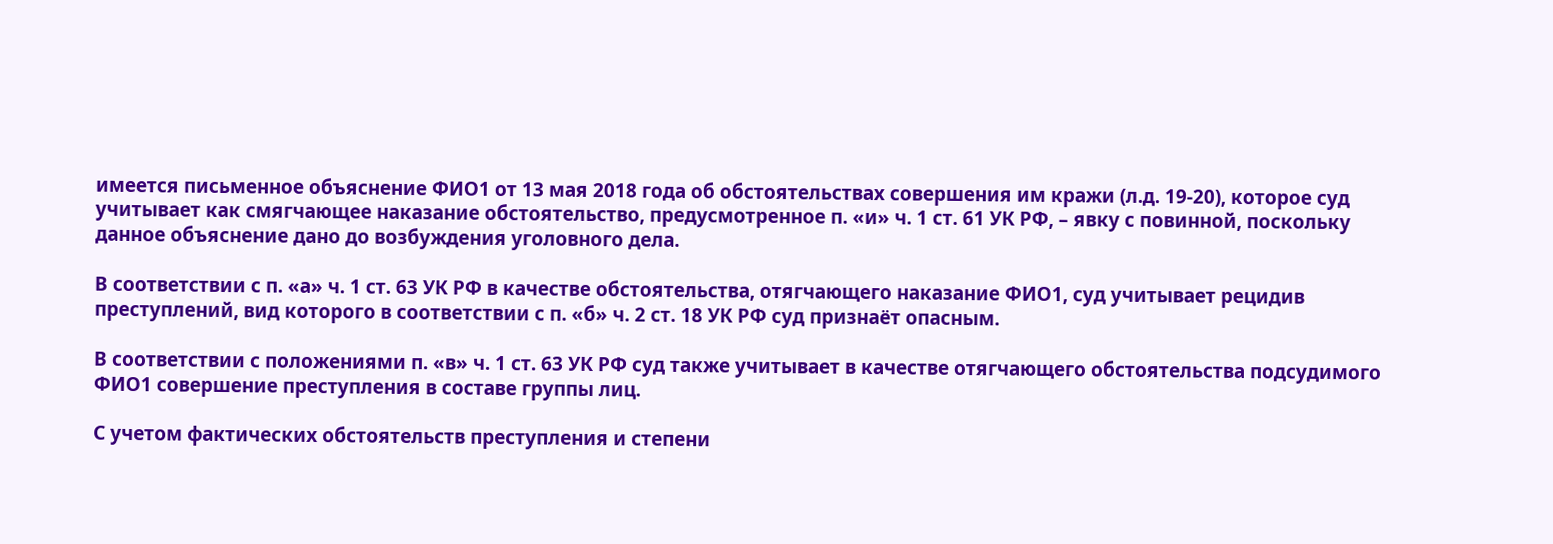имеется письменное объяснение ФИО1 от 13 мая 2018 года об обстоятельствах совершения им кражи (л.д. 19-20), которое суд учитывает как смягчающее наказание обстоятельство, предусмотренное п. «и» ч. 1 ст. 61 УК РФ, – явку с повинной, поскольку данное объяснение дано до возбуждения уголовного дела.

В соответствии с п. «а» ч. 1 ст. 63 УК РФ в качестве обстоятельства, отягчающего наказание ФИО1, суд учитывает рецидив преступлений, вид которого в соответствии с п. «б» ч. 2 ст. 18 УК РФ суд признаёт опасным.

В соответствии с положениями п. «в» ч. 1 ст. 63 УК РФ суд также учитывает в качестве отягчающего обстоятельства подсудимого ФИО1 совершение преступления в составе группы лиц.

С учетом фактических обстоятельств преступления и степени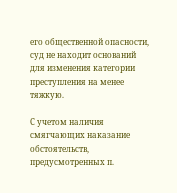его общественной опасности, суд не находит оснований для изменения категории преступления на менее тяжкую.

С учетом наличия смягчающих наказание обстоятельств, предусмотренных п.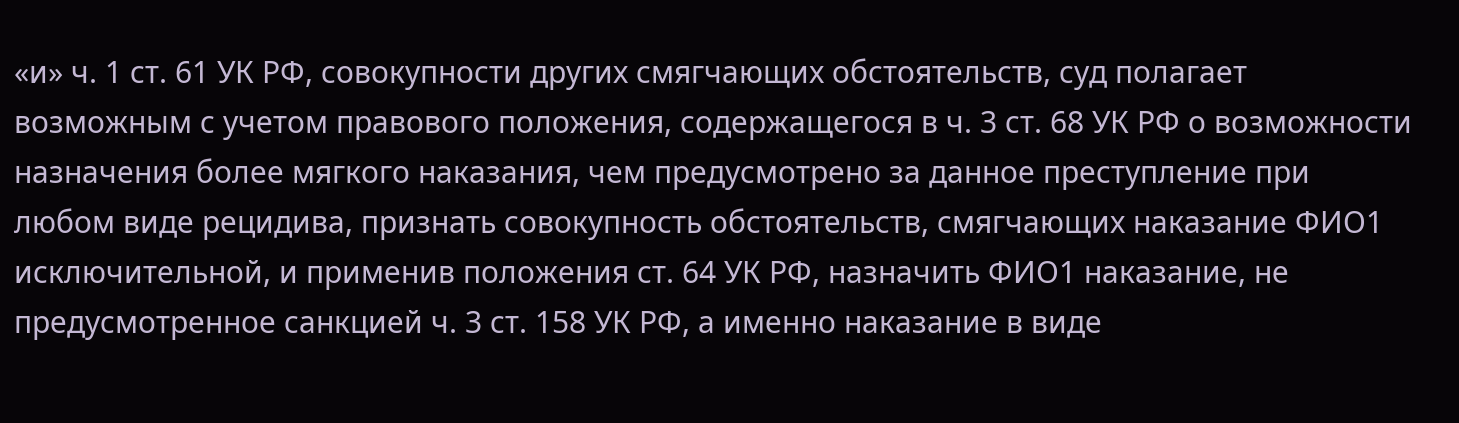«и» ч. 1 ст. 61 УК РФ, совокупности других смягчающих обстоятельств, суд полагает возможным с учетом правового положения, содержащегося в ч. 3 ст. 68 УК РФ о возможности назначения более мягкого наказания, чем предусмотрено за данное преступление при любом виде рецидива, признать совокупность обстоятельств, смягчающих наказание ФИО1 исключительной, и применив положения ст. 64 УК РФ, назначить ФИО1 наказание, не предусмотренное санкцией ч. 3 ст. 158 УК РФ, а именно наказание в виде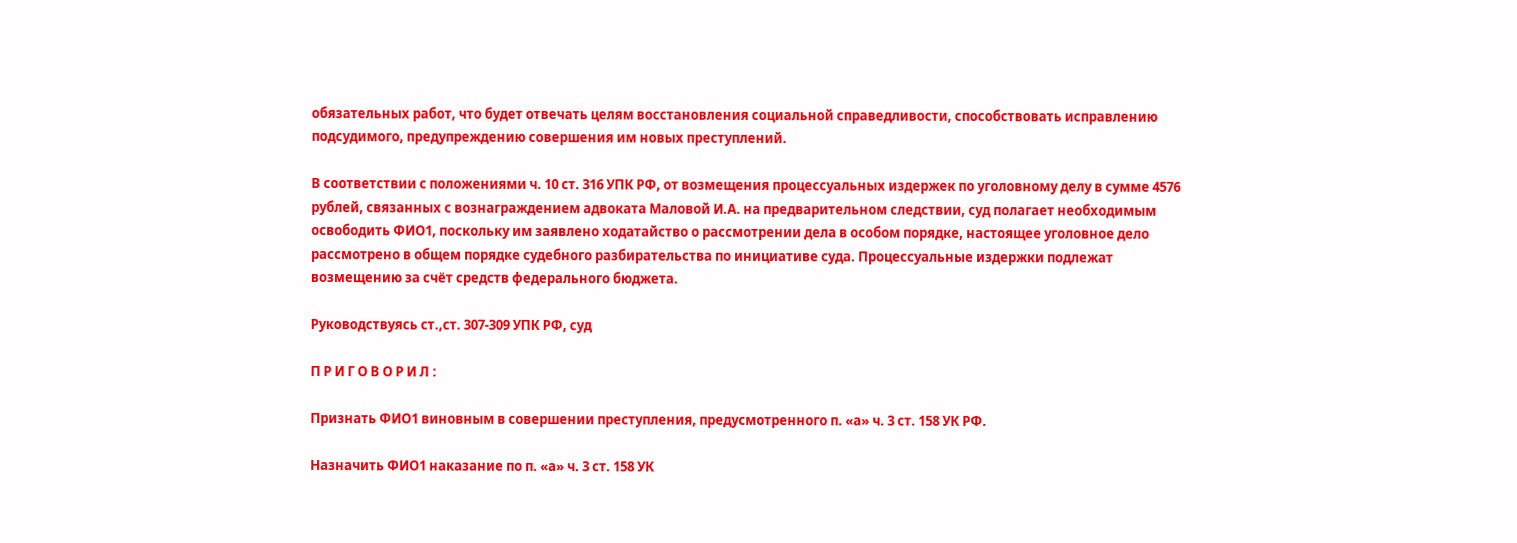обязательных работ, что будет отвечать целям восстановления социальной справедливости, способствовать исправлению подсудимого, предупреждению совершения им новых преступлений.

В соответствии с положениями ч. 10 ст. 316 УПК РФ, от возмещения процессуальных издержек по уголовному делу в сумме 4576 рублей, связанных с вознаграждением адвоката Маловой И.А. на предварительном следствии, суд полагает необходимым освободить ФИО1, поскольку им заявлено ходатайство о рассмотрении дела в особом порядке, настоящее уголовное дело рассмотрено в общем порядке судебного разбирательства по инициативе суда. Процессуальные издержки подлежат возмещению за счёт средств федерального бюджета.

Руководствуясь ст.,ст. 307-309 УПК РФ, суд

П Р И Г О В О Р И Л :

Признать ФИО1 виновным в совершении преступления, предусмотренного п. «а» ч. 3 ст. 158 УК РФ.

Назначить ФИО1 наказание по п. «а» ч. 3 ст. 158 УК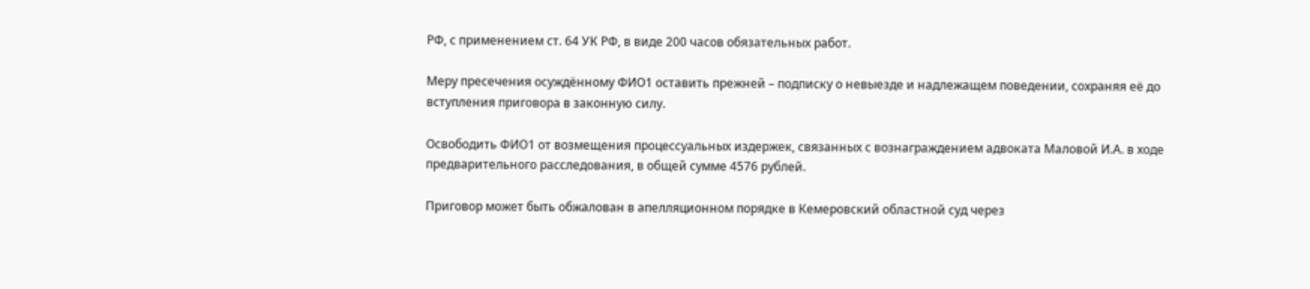РФ, с применением ст. 64 УК РФ, в виде 200 часов обязательных работ.

Меру пресечения осуждённому ФИО1 оставить прежней – подписку о невыезде и надлежащем поведении, сохраняя её до вступления приговора в законную силу.

Освободить ФИО1 от возмещения процессуальных издержек, связанных с вознаграждением адвоката Маловой И.А. в ходе предварительного расследования, в общей сумме 4576 рублей.

Приговор может быть обжалован в апелляционном порядке в Кемеровский областной суд через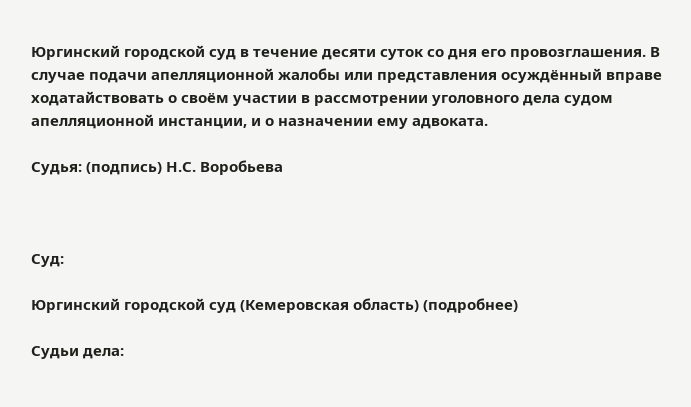Юргинский городской суд в течение десяти суток со дня его провозглашения. В случае подачи апелляционной жалобы или представления осуждённый вправе ходатайствовать о своём участии в рассмотрении уголовного дела судом апелляционной инстанции, и о назначении ему адвоката.

Судья: (подпись) Н.С. Воробьева



Суд:

Юргинский городской суд (Кемеровская область) (подробнее)

Судьи дела: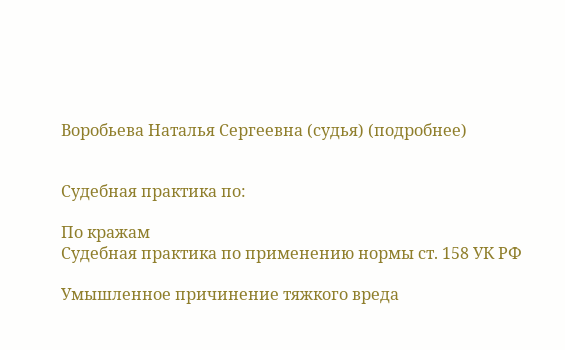Воробьева Наталья Сергеевна (судья) (подробнее)


Судебная практика по:

По кражам
Судебная практика по применению нормы ст. 158 УК РФ

Умышленное причинение тяжкого вреда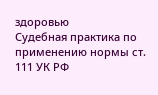здоровью
Судебная практика по применению нормы ст. 111 УК РФ